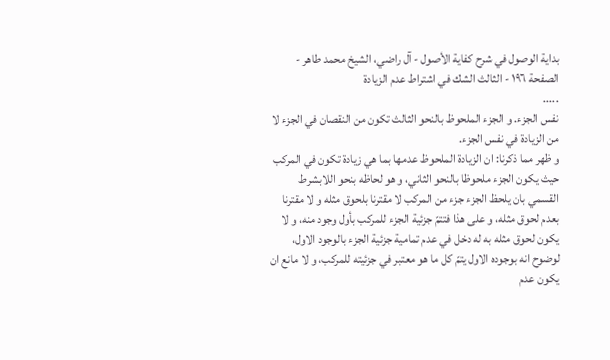بداية الوصول في شرح كفاية الأصول - آل راضي، الشيخ محمد طاهر - الصفحة ١٩٦ - الثالث الشك في اشتراط عدم الزيادة
.....
نفس الجزء. و الجزء الملحوظ بالنحو الثالث تكون من النقصان في الجزء لا من الزيادة في نفس الجزء.
و ظهر مما ذكرنا: ان الزيادة الملحوظ عدمها بما هي زيادة تكون في المركب حيث يكون الجزء ملحوظا بالنحو الثاني، و هو لحاظه بنحو اللابشرط القسمي بان يلحظ الجزء جزء من المركب لا مقترنا بلحوق مثله و لا مقترنا بعدم لحوق مثله، و على هذا فتتمّ جزئية الجزء للمركب بأول وجود منه، و لا يكون لحوق مثله به له دخل في عدم تمامية جزئية الجزء بالوجود الاول، لوضوح انه بوجوده الاول يتمّ كل ما هو معتبر في جزئيته للمركب، و لا مانع ان يكون عدم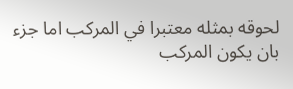لحوقه بمثله معتبرا في المركب اما جزء بان يكون المركب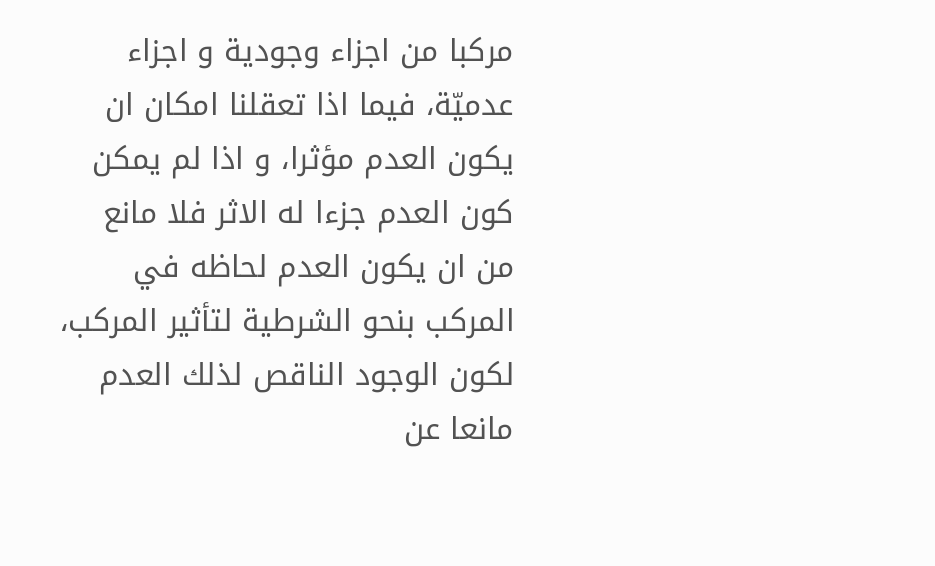مركبا من اجزاء وجودية و اجزاء عدميّة، فيما اذا تعقلنا امكان ان يكون العدم مؤثرا، و اذا لم يمكن كون العدم جزءا له الاثر فلا مانع من ان يكون العدم لحاظه في المركب بنحو الشرطية لتأثير المركب، لكون الوجود الناقص لذلك العدم مانعا عن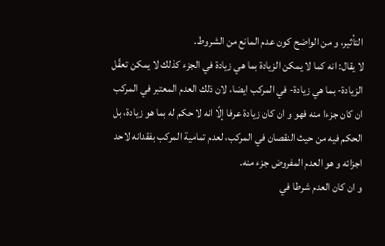التأثير، و من الواضح كون عدم المانع من الشروط.
لا يقال: انه كما لا يمكن الزيادة بما هي زيادة في الجزء كذلك لا يمكن تعقّل الزيادة- بما هي زيادة- في المركب ايضا، لان ذلك العدم المعتبر في المركب ان كان جزءا منه فهو و ان كان زيادة عرفا إلّا انه لا حكم له بما هو زيادة، بل الحكم فيه من حيث النقصان في المركب، لعدم تمامية المركب بفقدانه لاحد اجزائه و هو العدم المفروض جزء منه.
و ان كان العدم شرطا في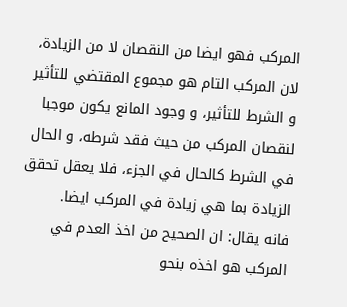المركب فهو ايضا من النقصان لا من الزيادة، لان المركب التام هو مجموع المقتضي للتأثير و الشرط للتأثير، و وجود المانع يكون موجبا لنقصان المركب من حيث فقد شرطه، و الحال في الشرط كالحال في الجزء، فلا يعقل تحقق الزيادة بما هي زيادة في المركب ايضا.
فانه يقال: ان الصحيح من اخذ العدم في المركب هو اخذه بنحو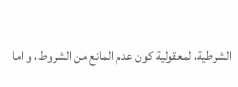الشرطية، لمعقولية كون عدم المانع من الشروط، و اما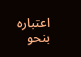اعتباره بنحو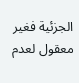الجزئية فغير معقول لعدم